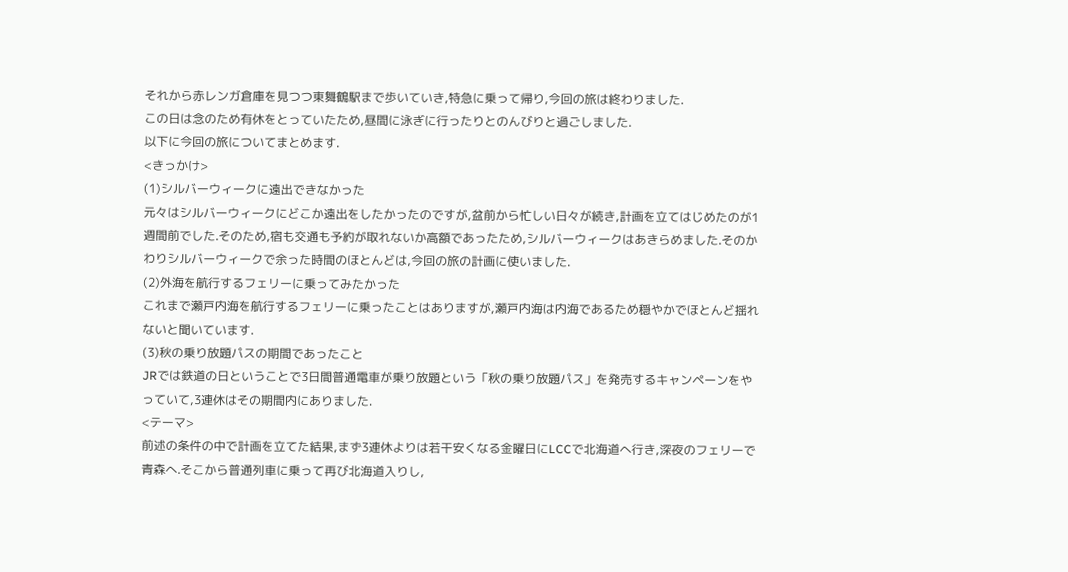それから赤レンガ倉庫を見つつ東舞鶴駅まで歩いていき,特急に乗って帰り,今回の旅は終わりました.
この日は念のため有休をとっていたため,昼間に泳ぎに行ったりとのんびりと過ごしました.
以下に今回の旅についてまとめます.
<きっかけ>
(1)シルバーウィークに遠出できなかった
元々はシルバーウィークにどこか遠出をしたかったのですが,盆前から忙しい日々が続き,計画を立てはじめたのが1週間前でした.そのため,宿も交通も予約が取れないか高額であったため,シルバーウィークはあきらめました.そのかわりシルバーウィークで余った時間のほとんどは,今回の旅の計画に使いました.
(2)外海を航行するフェリーに乗ってみたかった
これまで瀬戸内海を航行するフェリーに乗ったことはありますが,瀬戸内海は内海であるため穏やかでほとんど揺れないと聞いています.
(3)秋の乗り放題パスの期間であったこと
JRでは鉄道の日ということで3日間普通電車が乗り放題という「秋の乗り放題パス」を発売するキャンペーンをやっていて,3連休はその期間内にありました.
<テーマ>
前述の条件の中で計画を立てた結果,まず3連休よりは若干安くなる金曜日にLCCで北海道へ行き,深夜のフェリーで青森へ.そこから普通列車に乗って再び北海道入りし,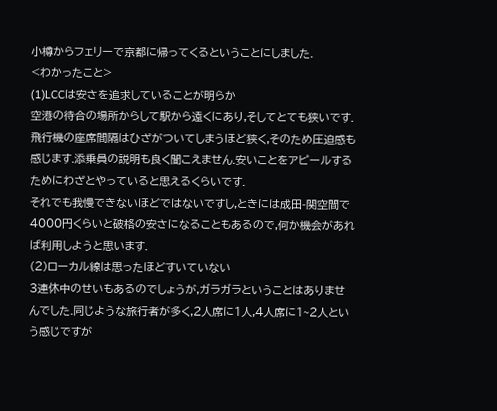小樽からフェリーで京都に帰ってくるということにしました.
<わかったこと>
(1)LCCは安さを追求していることが明らか
空港の待合の場所からして駅から遠くにあり,そしてとても狭いです.飛行機の座席間隔はひざがついてしまうほど狭く,そのため圧迫感も感じます.添乗員の説明も良く聞こえません.安いことをアピールするためにわざとやっていると思えるくらいです.
それでも我慢できないほどではないですし,ときには成田-関空間で4000円くらいと破格の安さになることもあるので,何か機会があれば利用しようと思います.
(2)ローカル線は思ったほどすいていない
3連休中のせいもあるのでしょうが,ガラガラということはありませんでした.同じような旅行者が多く,2人席に1人,4人席に1~2人という感じですが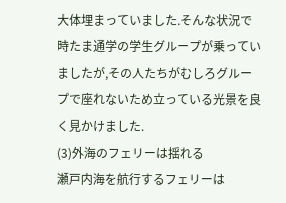大体埋まっていました.そんな状況で時たま通学の学生グループが乗っていましたが,その人たちがむしろグループで座れないため立っている光景を良く見かけました.
(3)外海のフェリーは揺れる
瀬戸内海を航行するフェリーは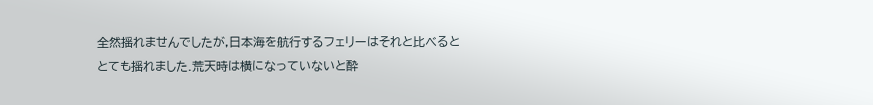全然揺れませんでしたが,日本海を航行するフェリーはそれと比べるととても揺れました.荒天時は横になっていないと酔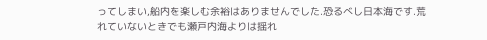ってしまい,船内を楽しむ余裕はありませんでした.恐るべし日本海です.荒れていないときでも瀬戸内海よりは揺れ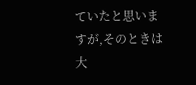ていたと思いますが,そのときは大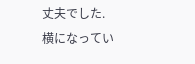丈夫でした.
横になってい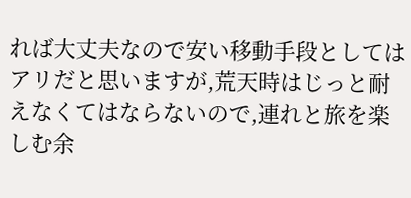れば大丈夫なので安い移動手段としてはアリだと思いますが,荒天時はじっと耐えなくてはならないので,連れと旅を楽しむ余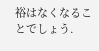裕はなくなることでしょう.